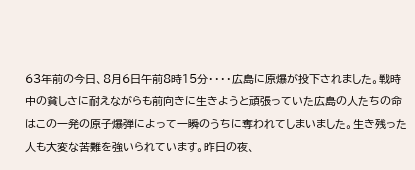63年前の今日、8月6日午前8時15分・・・・広島に原爆が投下されました。戦時中の貧しさに耐えながらも前向きに生きようと頑張っていた広島の人たちの命はこの一発の原子爆弾によって一瞬のうちに奪われてしまいました。生き残った人も大変な苦難を強いられています。昨日の夜、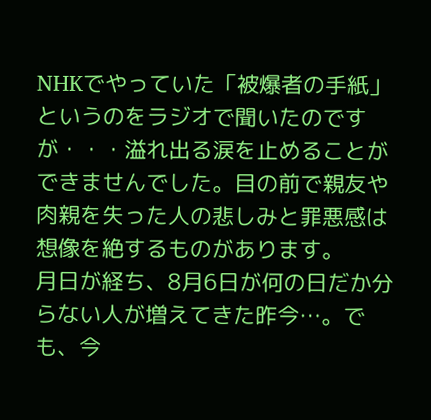NHKでやっていた「被爆者の手紙」というのをラジオで聞いたのですが・・・溢れ出る涙を止めることができませんでした。目の前で親友や肉親を失った人の悲しみと罪悪感は想像を絶するものがあります。
月日が経ち、8月6日が何の日だか分らない人が増えてきた昨今…。でも、今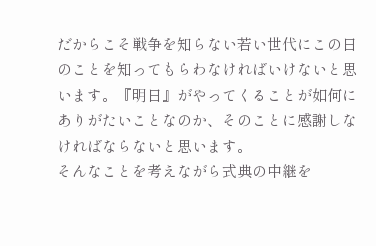だからこそ戦争を知らない若い世代にこの日のことを知ってもらわなければいけないと思います。『明日』がやってくることが如何にありがたいことなのか、そのことに感謝しなければならないと思います。
そんなことを考えながら式典の中継を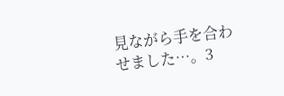見ながら手を合わせました…。3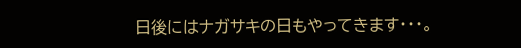日後にはナガサキの日もやってきます・・・。